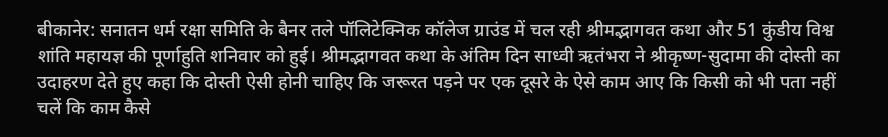बीकानेर: सनातन धर्म रक्षा समिति के बैनर तले पॉलिटेक्निक कॉलेज ग्राउंड में चल रही श्रीमद्भागवत कथा और 51 कुंडीय विश्व शांति महायज्ञ की पूर्णाहुति शनिवार को हुई। श्रीमद्भागवत कथा के अंतिम दिन साध्वी ऋतंभरा ने श्रीकृष्ण-सुदामा की दोस्ती का उदाहरण देते हुए कहा कि दोस्ती ऐसी होनी चाहिए कि जरूरत पड़ने पर एक दूसरे के ऐसे काम आए कि किसी को भी पता नहीं चलें कि काम कैसे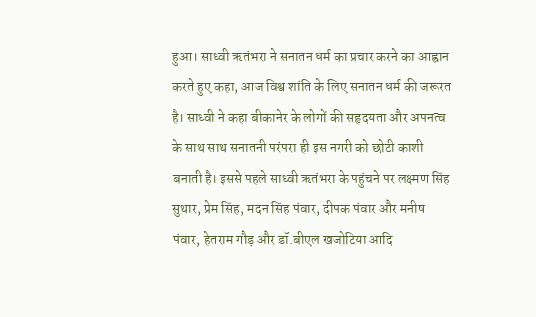हुआ। साध्वी ऋतंभरा ने सनातन धर्म का प्रचार करने का आह्वान करते हुए कहा, आज विश्व शांति के लिए सनातन धर्म की जरूरत है। साध्वी ने कहा बीकानेर के लोगों की सहृदयता और अपनत्व के साथ साथ सनातनी परंपरा ही इस नगरी को छोटी काशी बनाती है। इससे पहले साध्वी ऋतंभरा के पहुंचने पर लक्ष्मण सिंह सुथार, प्रेम सिंह, मदन सिंह पंवार, दीपक पंवार और मनीष पंवार, हेतराम गौड़ और डॉ.बीएल खजोटिया आदि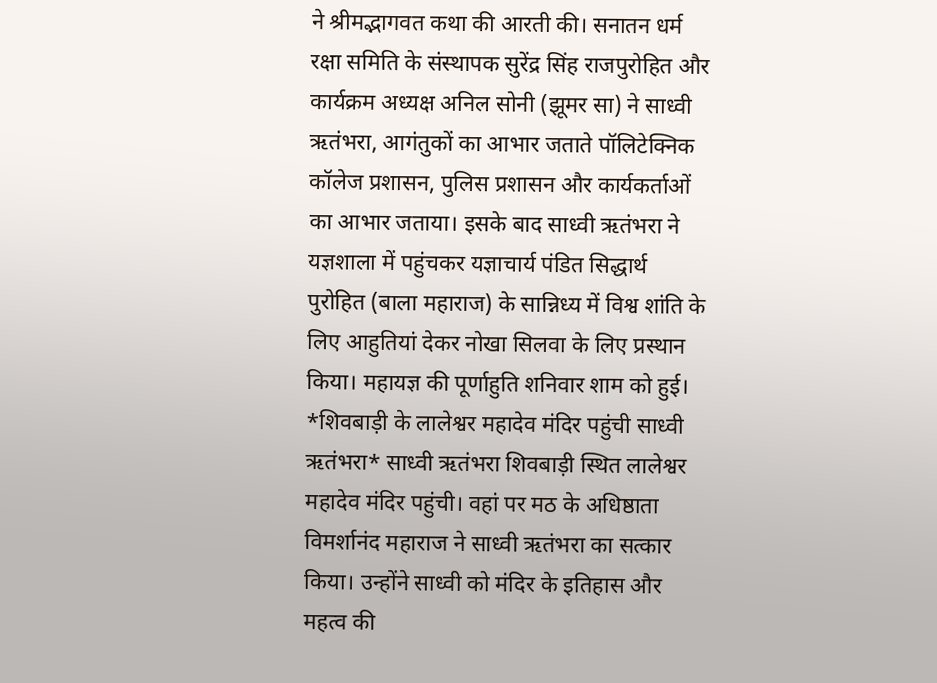ने श्रीमद्भागवत कथा की आरती की। सनातन धर्म रक्षा समिति के संस्थापक सुरेंद्र सिंह राजपुरोहित और कार्यक्रम अध्यक्ष अनिल सोनी (झूमर सा) ने साध्वी ऋतंभरा, आगंतुकों का आभार जताते पॉलिटेक्निक कॉलेज प्रशासन, पुलिस प्रशासन और कार्यकर्ताओं का आभार जताया। इसके बाद साध्वी ऋतंभरा ने यज्ञशाला में पहुंचकर यज्ञाचार्य पंडित सिद्धार्थ पुरोहित (बाला महाराज) के सान्निध्य में विश्व शांति के लिए आहुतियां देकर नोखा सिलवा के लिए प्रस्थान किया। महायज्ञ की पूर्णाहुति शनिवार शाम को हुई।
*शिवबाड़ी के लालेश्वर महादेव मंदिर पहुंची साध्वी ऋतंभरा* साध्वी ऋतंभरा शिवबाड़ी स्थित लालेश्वर महादेव मंदिर पहुंची। वहां पर मठ के अधिष्ठाता विमर्शानंद महाराज ने साध्वी ऋतंभरा का सत्कार किया। उन्होंने साध्वी को मंदिर के इतिहास और महत्व की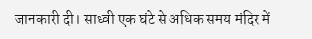जानकारी दी। साध्वी एक घंटे से अधिक समय मंदिर में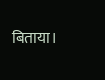बिताया।